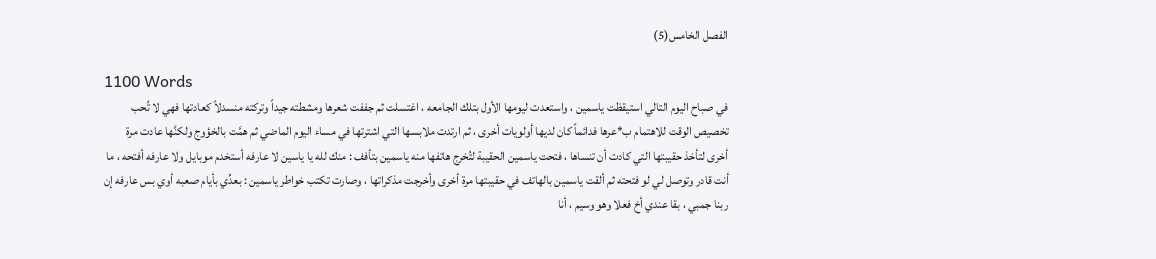الفصل الخامس(5)

1100 Words
في صباح اليوم التالي استيقظت ياسمين ، واستعدت ليومها الأول بتلك الجامعه ، اغتسلت ثم جففت شعرها ومشطته جيداً وتركته منسدلاً كعادتها فهي لا تُحب تخصيص الوقت للاهتمام ب*عرها فدائماً كان لديها أولويات أخرى ، ثم ارتدت ملابسها التي اشترتها في مساء اليوم الماضي ثم همَّت بالخؤوج ولكنَّها عادت مرة أخرى لتأخذ حقيبتها التي كادت أن تنساها ، فتحت ياسمين الحقيبة لتُخرج هاتفها منه ياسمين بتأفف : منك لله يا ياسين لا عارفه أستخدم موبايل ولا عارفه أفتحه ، ما أنت قادر وتوصل لي لو فتحته ثم ألقت ياسمين بالهاتف في حقيبتها مرة أخرى وأخرجت مذكراتها ، وصارت تكتب خواطر ياسمين : بعدِّي بأيام صعبه أوي بس عارفه إن ربنا جمبي ، بقا عندي أخ فعلا وهو وسيم ، أنا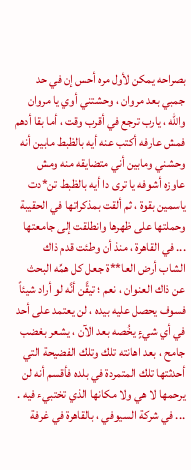بصراحه يمكن لأول مره أحس إن في حد جمبي بعد مروان ، وحشتني أوي يا مروان والله ، يارب ترجع في أقرب وقت ، أما بقا أدهم فمش عارفه أكتب عنه أيه بالظبط مابين أنه وحشني ومابين أني متضايقه منه ومش عاوزه أشوفه يا ترى دا أيه بالظبط تن*دت ياسمين بقوة ، ثم ألقت بمذكراتها في الحقيبة وحملتها على ظهرها وانطلقت إلى جامعتها ... في القاهرة ، منذ أن وطئت قدم ذاك الشاب أرض العا**ة جعل كل همِّه البحث عن ذاك العنوان ، نعم ؛ تيقَّن أنَّه لو أراد شيئاً فسوف يحصل عليه بيده ، لن يعتمد على أحد في أي شيءٍ يخُصه بعد الآن ، يشعر بغضب جامح ، بعد اهانته تلك وتلك الفضيحة التي أحدثتها تلك المتمردة في بلده فأقسم أنه لن يرحمها لا هي ولا مكانها الذي تختبيء فيه . ... في شركة السيوفي ، بالقاهرة في غرفة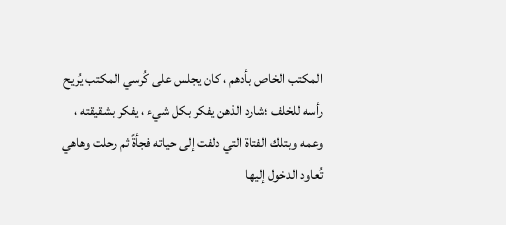المكتب الخاص بأدهم ، كان يجلس على كُرسي المكتب يُريح رأسه للخلف ؛شارد الذهن يفكر بكل شيء ، يفكر بشقيقته ، وعمه وبتلك الفتاة التي دلفت إلى حياته فجأةً ثم رحلت وهاهي تُعاود الدخول إليها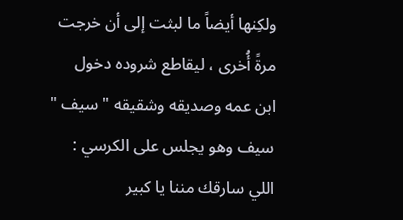ولكِنها أيضاً ما لبثت إلى أن خرجت مرةً أُخرى ، ليقاطع شروده دخول ابن عمه وصديقه وشقيقه " سيف " سيف وهو يجلس على الكرسي : اللي سارقك مننا يا كبير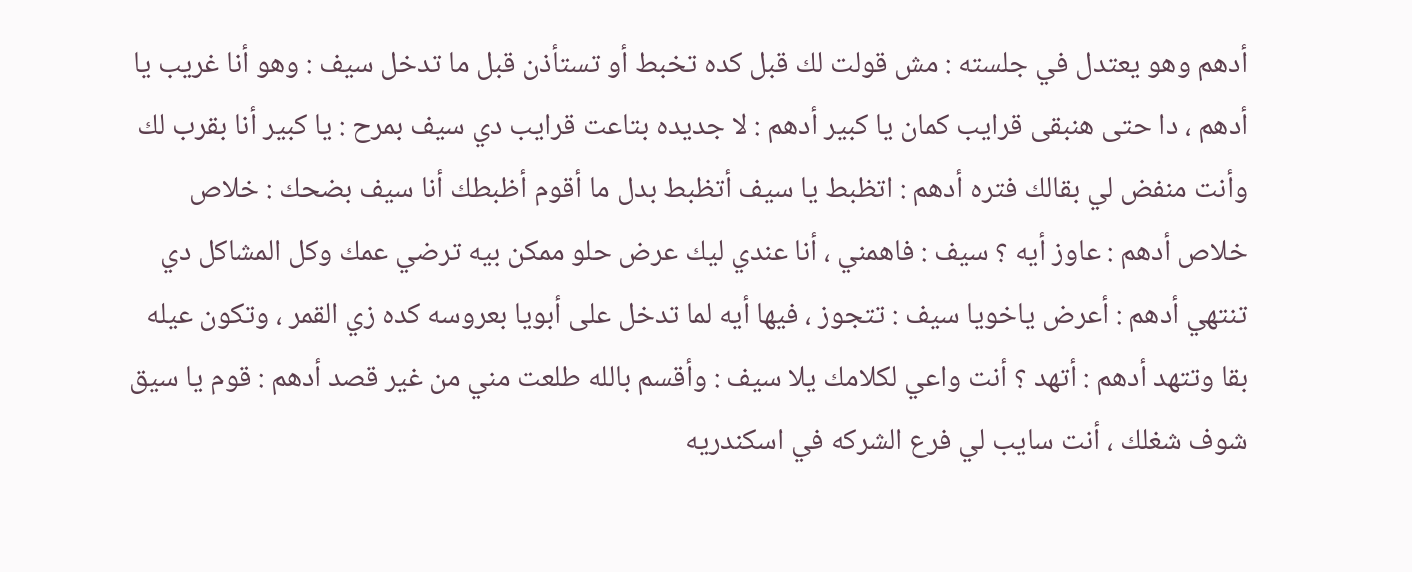أدهم وهو يعتدل في جلسته : مش قولت لك قبل كده تخبط أو تستأذن قبل ما تدخل سيف : وهو أنا غريب يا أدهم ، دا حتى هنبقى قرايب كمان يا كبير أدهم : لا جديده بتاعت قرايب دي سيف بمرح : يا كبير أنا بقرب لك وأنت منفض لي بقالك فتره أدهم : اتظبط يا سيف أتظبط بدل ما أقوم أظبطك أنا سيف بضحك : خلاص خلاص أدهم : عاوز أيه ؟ سيف : فاهمني ، أنا عندي ليك عرض حلو ممكن بيه ترضي عمك وكل المشاكل دي تنتهي أدهم : أعرض ياخويا سيف : تتجوز ، فيها أيه لما تدخل على أبويا بعروسه كده زي القمر ، وتكون عيله بقا وتتهد أدهم : أتهد ؟ أنت واعي لكلامك يلا سيف : وأقسم بالله طلعت مني من غير قصد أدهم : قوم يا سيق شوف شغلك ، أنت سايب لي فرع الشركه في اسكندريه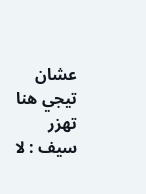عشان تيجي هنا تهزر سيف : لا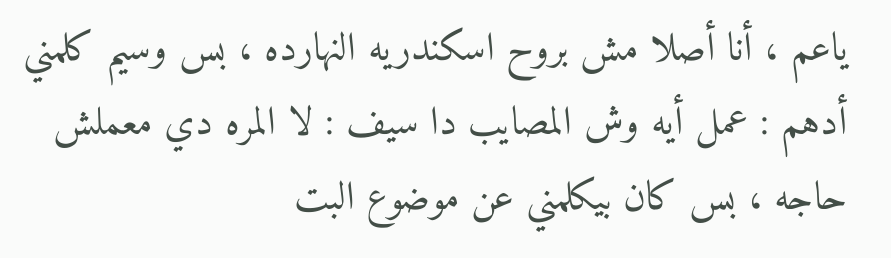ياعم ، أنا أصلا مش بروح اسكندريه النهارده ، بس وسيم كلمني أدهم : عمل أيه وش المصايب دا سيف : لا المره دي معملش حاجه ، بس كان بيكلمني عن موضوع البت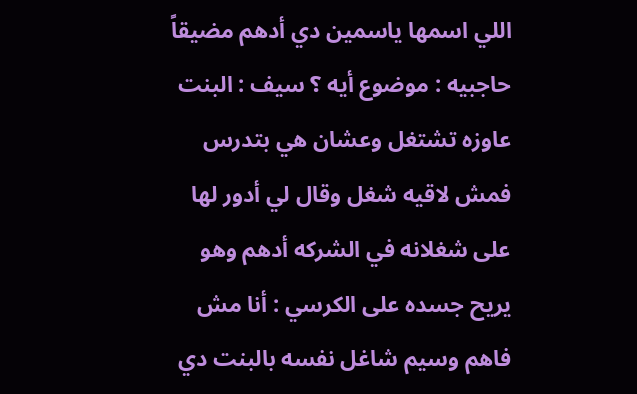اللي اسمها ياسمين دي أدهم مضيقاً حاجبيه : موضوع أيه ؟ سيف : البنت عاوزه تشتغل وعشان هي بتدرس فمش لاقيه شغل وقال لي أدور لها على شغلانه في الشركه أدهم وهو يريح جسده على الكرسي : أنا مش فاهم وسيم شاغل نفسه بالبنت دي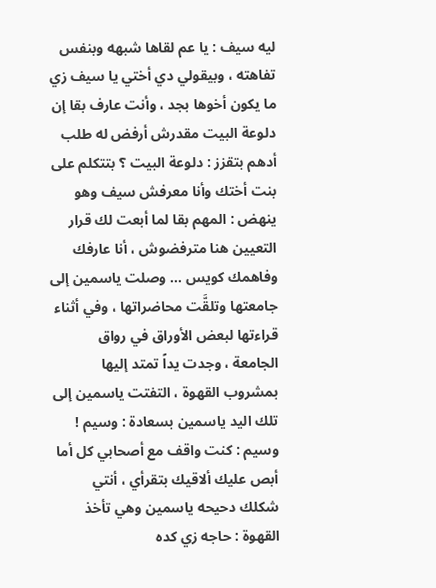ليه سيف : يا عم لقاها شبهه وبنفس تفاهته ، وبيقولي دي أختي يا سيف زي ما يكون أخوها بجد ، وأنت عارف بقا إن دلوعة البيت مقدرش أرفض له طلب أدهم بتقزز : دلوعة البيت ؟ بتتكلم على بنت أختك وأنا معرفش سيف وهو ينهض : المهم بقا لما أبعت لك قرار التعيين هنا مترفضوش ، أنا عارفك وفاهمك كويس ... وصلت ياسمين إلى جامعتها وتلقَّت محاضراتها ، وفي أثناء قراءتها لبعض الأوراق في رواق الجامعة ، وجدت يداً تمتد إليها بمشروب القهوة ، التفتت ياسمين إلى تلك اليد ياسمين بسعادة : وسيم ! وسيم : كنت واقف مع أصحابي كل أما أبص عليك ألاقيك بتقرأي ، أنتي شكلك دحيحه ياسمين وهي تأخذ القهوة : حاجه زي كده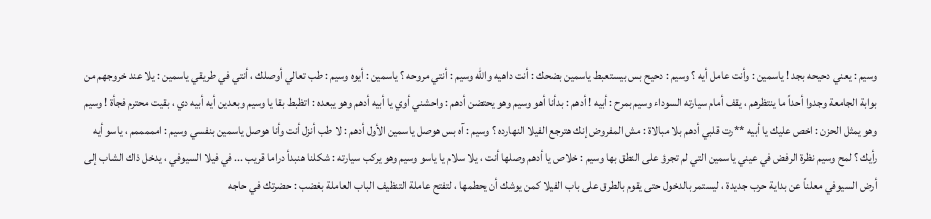وسيم : يعني دحيحه بجد ! ياسمين : وأنت عامل أيه ؟ وسيم : دحيح بس بيستعبط ياسمين بضحك : أنت داهيه والله وسيم : أنتي مروحه ؟ ياسمين : أيوه وسيم : طب تعالي أوصلك ، أنتي في طريقي ياسمين : يلا عند خروجهم من بوابة الجامعة وجدوا أحداً ما ينتظرهم ، يقف أمام سيارته السوداء وسيم بمرح : أبيه ! أدهم : بدأنا أهو وسيم وهو يحتضن أدهم : واحشني أوي يا أبيه أدهم وهو يبعده : اتظبط بقا يا وسيم وبعدين أيه أبيه دي ، بقيت محترم فجأة ! وسيم وهو يمثل الحزن : اخص عليك يا أبيه **رت قلبي أدهم بلا مبالاة : مش المفروض إنك هترجع الفيلا النهارده ؟ وسيم : آه بس هوصل ياسمين الأول أدهم : لا طب أنزل أنت وأنا هوصل ياسمين بنفسي وسيم : امممممم ، ياسو أيه رأيك ؟ لمح وسيم نظرة الرفض في عيني ياسمين التي لم تجرؤ على النطق بها وسيم : خلاص يا أدهم وصلها أنت ، يلا سلام يا ياسو وسيم وهو يركب سيارته : شكلنا هنبدأ دراما قريب ... في فيلا السيوفي ، يدخل ذاك الشاب إلى أرض السيوفي معلناً عن بداية حرب جديدة ، ليستمر بالدخول حتى يقوم بالطرق على باب الفيلا كمن يوشك أن يحطمها ، لتفتح عاملة التنظيف الباب العاملة بغضب : حضرتك في حاجه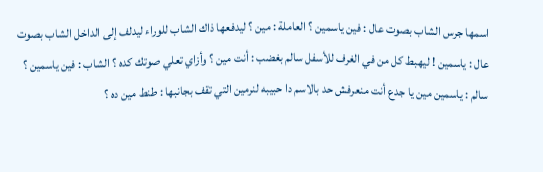اسمها جرس الشاب بصوت عال : فين ياسمين ؟ العاملة : مين ؟ ليدفعها ذاك الشاب للوراء ليدلف إلى الداخل الشاب بصوت عال : ياسمين ! ليهبط كل من في الغرف للأسفل سالم بغضب : أنت مين ؟ وأزاي تعلي صوتك كده ؟ الشاب : فين ياسمين ؟ سالم : ياسمين مين يا جدع أنت منعرفش حد بالاسم دا حبيبه لنرمين التي تقف بجانبها : طنط مين ده ؟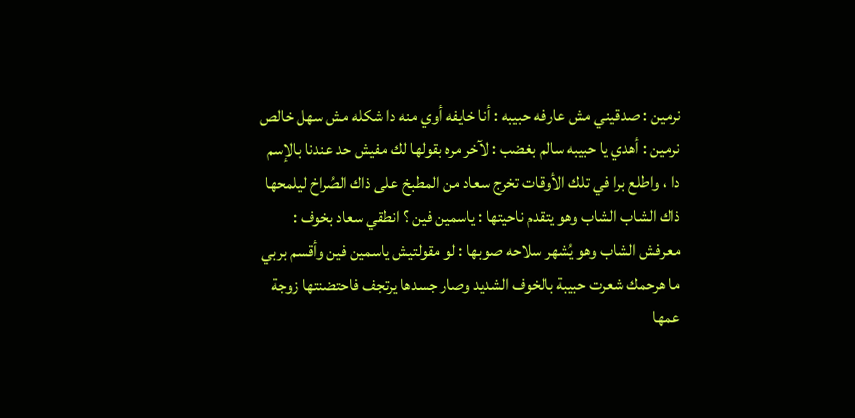نرمين : صدقيني مش عارفه حبيبه : أنا خايفه أوي منه دا شكله مش سهل خالص نرمين : أهدي يا حبيبه سالم بغضب : لآخر مره بقولها لك مفيش حد عندنا بالإسم دا ، واطلع برا في تلك الأوقات تخرج سعاد من المطبخ على ذاك الصُراخ ليلمحها ذاك الشاب الشاب وهو يتقدم ناحيتها : ياسمين فين ؟ انطقي سعاد بخوف : معرفش الشاب وهو يُشهر سلاحه صوبها : لو مقولتيش ياسمين فين وأقسم بربي ما هرحمك شعرت حبيبة بالخوف الشديد وصار جسدها يرتجف فاحتضنتها زوجة عمها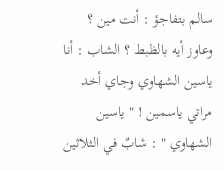سالم بتفاجؤ : أنت مين ؟ وعاوز أيه بالظبط ؟ الشاب : أنا ياسين الشهاوي وجاي أخد مراتي ياسمين ! " ياسين الشهاوي " : شابٌ في الثلاثين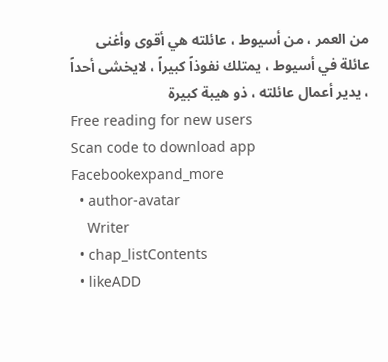من العمر ، من أسيوط ، عائلته هي أقوى وأغنى عائلة في أسيوط ، يمتلك نفوذاً كبيراً ، لايخشى أحداً ، يدير أعمال عائلته ، ذو هيبة كبيرة
Free reading for new users
Scan code to download app
Facebookexpand_more
  • author-avatar
    Writer
  • chap_listContents
  • likeADD